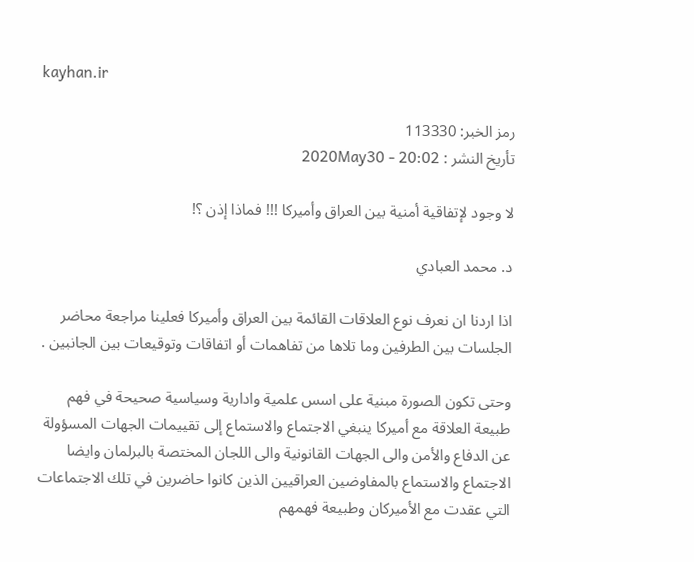kayhan.ir

رمز الخبر: 113330
تأريخ النشر : 2020May30 - 20:02

لا وجود لإتفاقية أمنية بين العراق وأميركا !!! فماذا إذن ؟!

د. محمد العبادي

اذا اردنا ان نعرف نوع العلاقات القائمة بين العراق وأميركا فعلينا مراجعة محاضر الجلسات بين الطرفين وما تلاها من تفاهمات أو اتفاقات وتوقيعات بين الجانبين .

وحتى تكون الصورة مبنية على اسس علمية وادارية وسياسية صحيحة في فهم طبيعة العلاقة مع أميركا ينبغي الاجتماع والاستماع إلى تقييمات الجهات المسؤولة عن الدفاع والأمن والى الجهات القانونية والى اللجان المختصة بالبرلمان وايضا الاجتماع والاستماع بالمفاوضين العراقيين الذين كانوا حاضرين في تلك الاجتماعات التي عقدت مع الأميركان وطبيعة فهمهم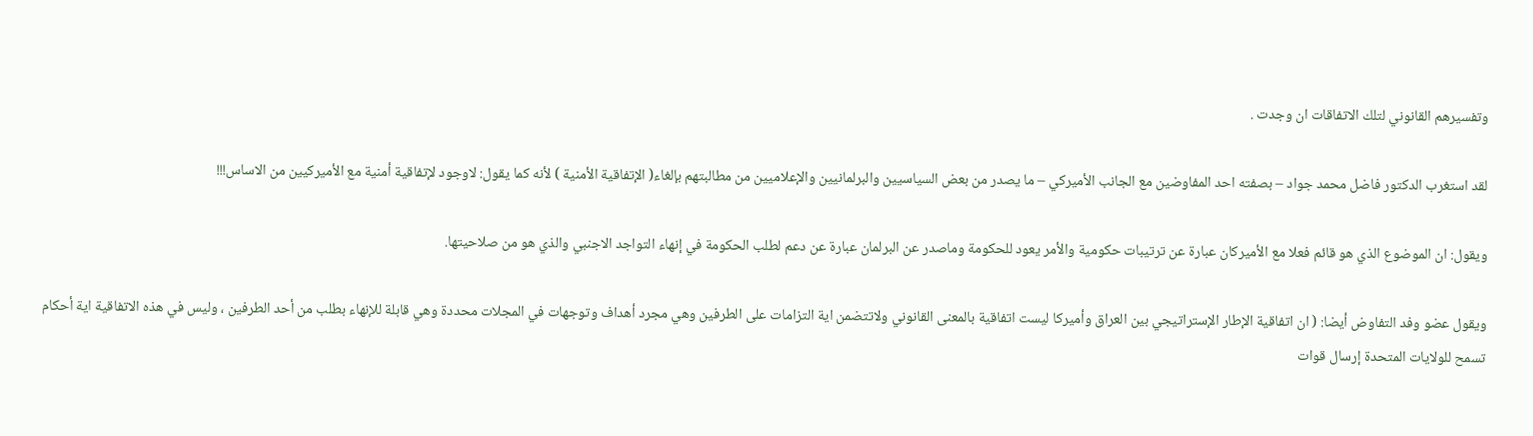وتفسيرهم القانوني لتلك الاتفاقات ان وجدت .

لقد استغرب الدكتور فاضل محمد جواد – بصفته احد المفاوضين مع الجانب الأميركي – ما يصدر من بعض السياسيين والبرلمانيين والإعلاميين من مطالبتهم بإلغاء( الإتفاقية الأمنية ) لأنه كما يقول: لاوجود لإتفاقية أمنية مع الأميركيين من الاساس!!!

ويقول: ان الموضوع الذي هو قائم فعلا مع الأميركان عبارة عن ترتيبات حكومية والأمر يعود للحكومة وماصدر عن البرلمان عبارة عن دعم لطلب الحكومة في إنهاء التواجد الاجنبي والذي هو من صلاحيتها.

ويقول عضو وفد التفاوض أيضا: ( ان اتفاقية الإطار الإستراتيجي بين العراق وأميركا ليست اتفاقية بالمعنى القانوني ولاتتضمن اية التزامات على الطرفين وهي مجرد أهداف وتوجهات في المجلات محددة وهي قابلة للإنهاء بطلب من أحد الطرفين ، وليس في هذه الاتفاقية اية أحكام تسمح للولايات المتحدة إرسال قوات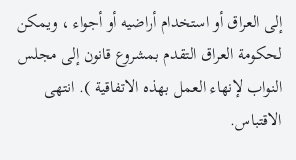إلى العراق أو استخدام أراضيه أو أجواء ، ويمكن لحكومة العراق التقدم بمشروع قانون إلى مجلس النواب لإنهاء العمل بهذه الاتفاقية ). انتهى الاقتباس.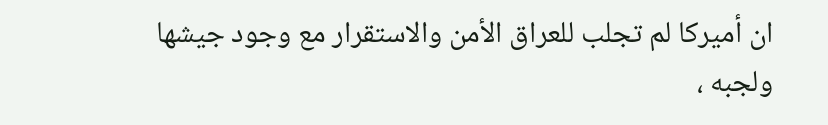ان أميركا لم تجلب للعراق الأمن والاستقرار مع وجود جيشها ولجبه ،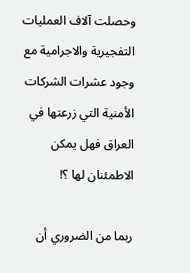وحصلت آلاف العمليات التفجيرية والاجرامية مع وجود عشرات الشركات الأمنية التي زرعتها في العراق فهل يمكن الاطمئنان لها ؟!

ربما من الضروري أن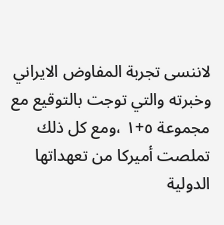لاننسى تجربة المفاوض الايراني وخبرته والتي توجت بالتوقيع مع مجموعة ٥+١ ،ومع كل ذلك تملصت أميركا من تعهداتها الدولية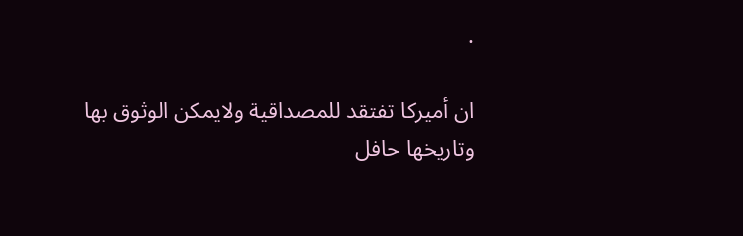.

ان أميركا تفتقد للمصداقية ولايمكن الوثوق بها وتاريخها حافل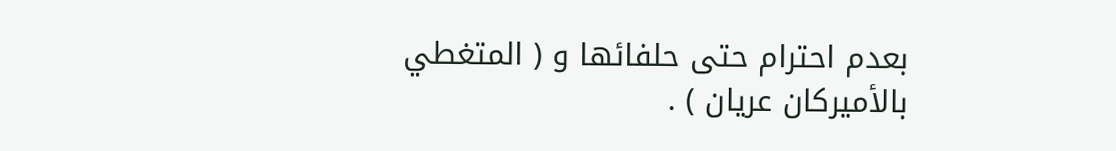بعدم احترام حتى حلفائها و ( المتغطي بالأميركان عريان ) .